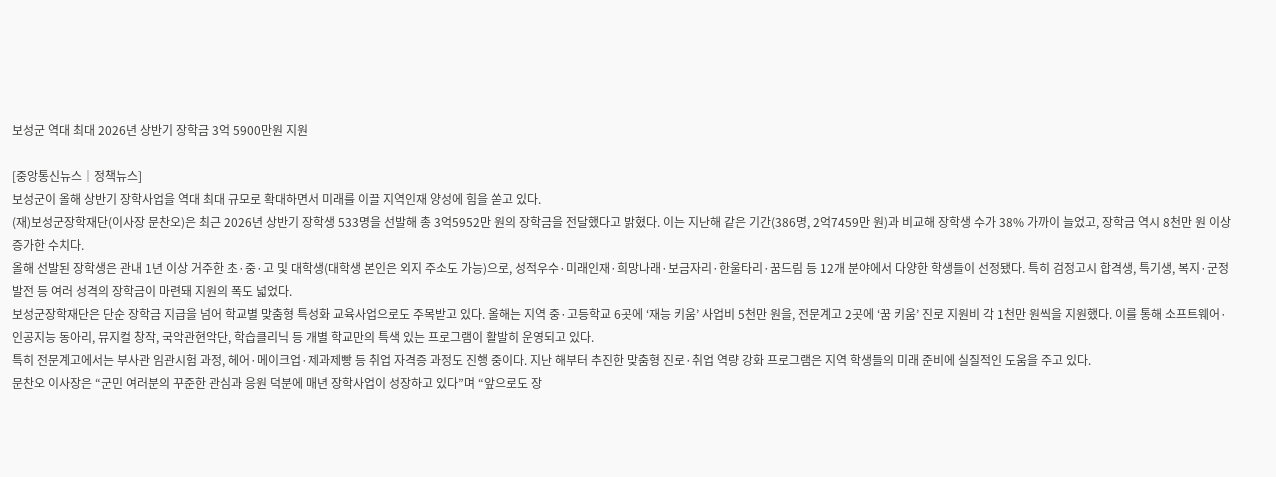보성군 역대 최대 2026년 상반기 장학금 3억 5900만원 지원

[중앙통신뉴스│정책뉴스]
보성군이 올해 상반기 장학사업을 역대 최대 규모로 확대하면서 미래를 이끌 지역인재 양성에 힘을 쏟고 있다.
(재)보성군장학재단(이사장 문찬오)은 최근 2026년 상반기 장학생 533명을 선발해 총 3억5952만 원의 장학금을 전달했다고 밝혔다. 이는 지난해 같은 기간(386명, 2억7459만 원)과 비교해 장학생 수가 38% 가까이 늘었고, 장학금 역시 8천만 원 이상 증가한 수치다.
올해 선발된 장학생은 관내 1년 이상 거주한 초·중·고 및 대학생(대학생 본인은 외지 주소도 가능)으로, 성적우수·미래인재·희망나래·보금자리·한울타리·꿈드림 등 12개 분야에서 다양한 학생들이 선정됐다. 특히 검정고시 합격생, 특기생, 복지·군정발전 등 여러 성격의 장학금이 마련돼 지원의 폭도 넓었다.
보성군장학재단은 단순 장학금 지급을 넘어 학교별 맞춤형 특성화 교육사업으로도 주목받고 있다. 올해는 지역 중·고등학교 6곳에 ‘재능 키움’ 사업비 5천만 원을, 전문계고 2곳에 ‘꿈 키움’ 진로 지원비 각 1천만 원씩을 지원했다. 이를 통해 소프트웨어·인공지능 동아리, 뮤지컬 창작, 국악관현악단, 학습클리닉 등 개별 학교만의 특색 있는 프로그램이 활발히 운영되고 있다.
특히 전문계고에서는 부사관 임관시험 과정, 헤어·메이크업·제과제빵 등 취업 자격증 과정도 진행 중이다. 지난 해부터 추진한 맞춤형 진로·취업 역량 강화 프로그램은 지역 학생들의 미래 준비에 실질적인 도움을 주고 있다.
문찬오 이사장은 “군민 여러분의 꾸준한 관심과 응원 덕분에 매년 장학사업이 성장하고 있다”며 “앞으로도 장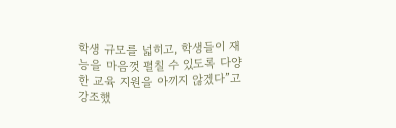학생 규모를 넓히고, 학생들이 재능을 마음껏 펼칠 수 있도록 다양한 교육 지원을 아끼지 않겠다”고 강조했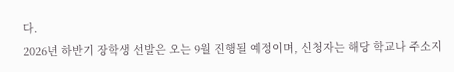다.
2026년 하반기 장학생 선발은 오는 9월 진행될 예정이며, 신청자는 해당 학교나 주소지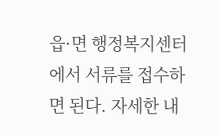읍·면 행정복지센터에서 서류를 접수하면 된다. 자세한 내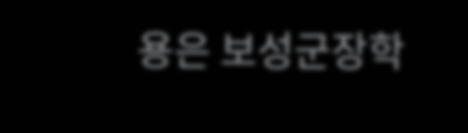용은 보성군장학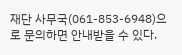재단 사무국(061-853-6948)으로 문의하면 안내받을 수 있다.